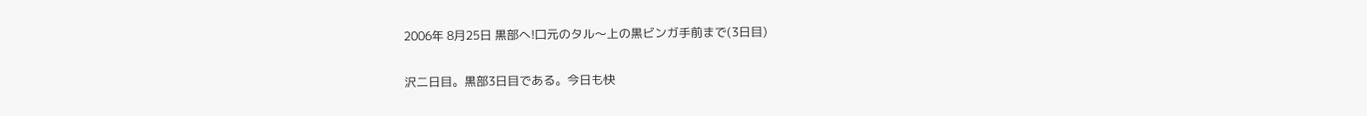2006年 8月25日 黒部へ!口元のタル〜上の黒ビンガ手前まで(3日目)

沢二日目。黒部3日目である。今日も快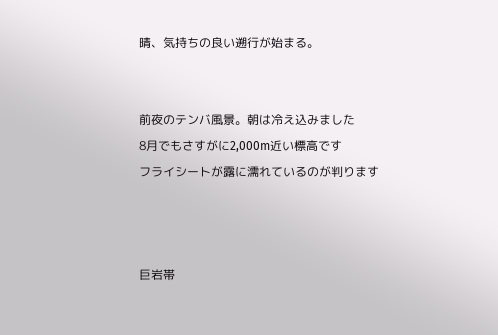晴、気持ちの良い遡行が始まる。


前夜のテンバ風景。朝は冷え込みました
8月でもさすがに2,000m近い標高です
フライシートが露に濡れているのが判ります



巨岩帯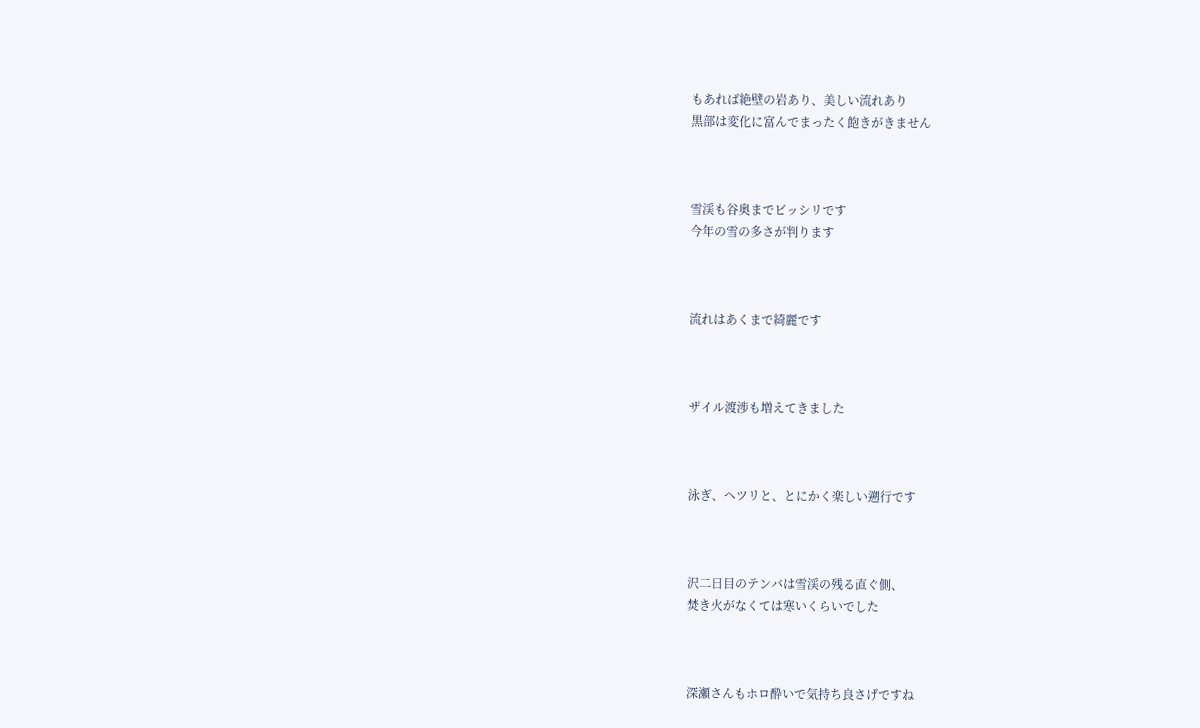もあれば絶壁の岩あり、美しい流れあり
黒部は変化に富んでまったく飽きがきません



雪渓も谷奥までビッシリです
今年の雪の多さが判ります



流れはあくまで綺麗です



ザイル渡渉も増えてきました



泳ぎ、ヘツリと、とにかく楽しい遡行です



沢二日目のテンバは雪渓の残る直ぐ側、
焚き火がなくては寒いくらいでした



深瀬さんもホロ酔いで気持ち良さげですね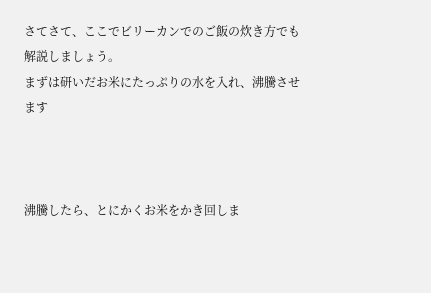さてさて、ここでビリーカンでのご飯の炊き方でも解説しましょう。
まずは研いだお米にたっぷりの水を入れ、沸騰させます



沸騰したら、とにかくお米をかき回しま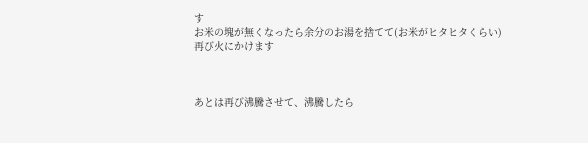す
お米の塊が無くなったら余分のお湯を捨てて(お米がヒタヒタくらい)
再び火にかけます



あとは再び沸騰させて、沸騰したら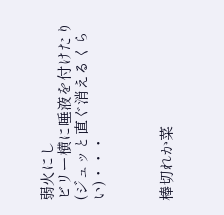弱火にし
ビリー横に唾液を付けたり(ジュッと直ぐ消えるくらい)・・・



棒切れか菜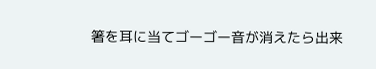箸を耳に当てゴーゴー音が消えたら出来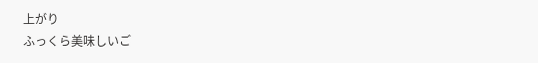上がり
ふっくら美味しいご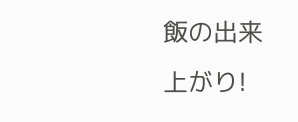飯の出来上がり!